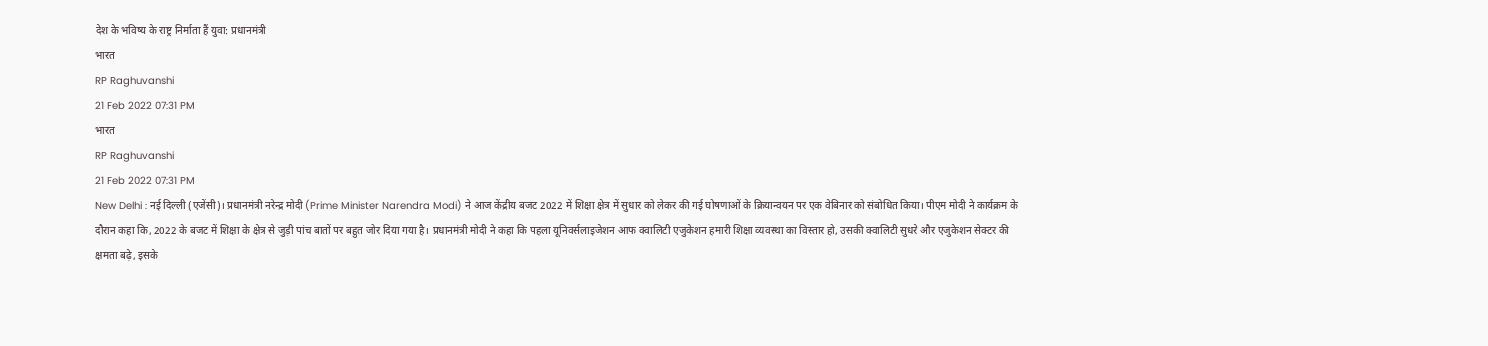देश के भविष्य के राष्ट्र निर्माता हैं युवा: प्रधानमंत्री
भारत
RP Raghuvanshi
21 Feb 2022 07:31 PM
भारत
RP Raghuvanshi
21 Feb 2022 07:31 PM
New Delhi : नई दिल्ली (एजेंसी)। प्रधानमंत्री नरेन्द्र मोदी (Prime Minister Narendra Modi) ने आज केंद्रीय बजट 2022 में शिक्षा क्षेत्र में सुधार को लेकर की गई घोषणाओं के क्रियान्वयन पर एक वेबिनार को संबोधित किया। पीएम मोदी ने कार्यक्रम के दौरान कहा कि, 2022 के बजट में शिक्षा के क्षेत्र से जुड़ी पांच बातों पर बहुत जोर दिया गया है। प्रधानमंत्री मोदी ने कहा कि पहला यूनिवर्सलाइजेशन आफ क्वालिटी एजुकेशन हमारी शिक्षा व्यवस्था का विस्तार हो, उसकी क्वालिटी सुधरे और एजुकेशन सेक्टर की क्षमता बढ़े, इसके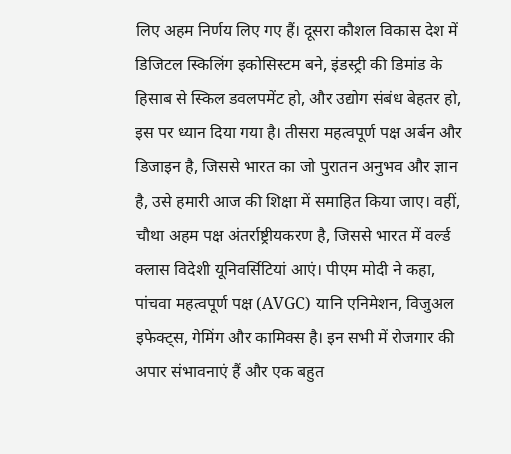लिए अहम निर्णय लिए गए हैं। दूसरा कौशल विकास देश में डिजिटल स्किलिंग इकोसिस्टम बने, इंडस्ट्री की डिमांड के हिसाब से स्किल डवलपमेंट हो, और उद्योग संबंध बेहतर हो, इस पर ध्यान दिया गया है। तीसरा महत्वपूर्ण पक्ष अर्बन और डिजाइन है, जिससे भारत का जो पुरातन अनुभव और ज्ञान है, उसे हमारी आज की शिक्षा में समाहित किया जाए। वहीं, चौथा अहम पक्ष अंतर्राष्ट्रीयकरण है, जिससे भारत में वर्ल्ड क्लास विदेशी यूनिवर्सिटियां आएं। पीएम मोदी ने कहा, पांचवा महत्वपूर्ण पक्ष (AVGC) यानि एनिमेशन, विजुअल इफेक्ट्स, गेमिंग और कामिक्स है। इन सभी में रोजगार की अपार संभावनाएं हैं और एक बहुत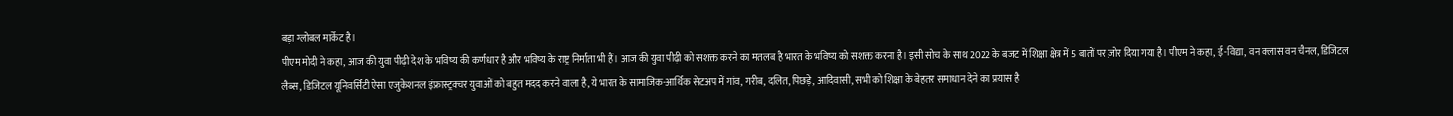बड़ा ग्लोबल मार्केट है।
पीएम मोदी ने कहा, आज की युवा पीढ़ी देश के भविष्य की कर्णधार है और भविष्य के राष्ट्र निर्माता भी हैं। आज की युवा पीढ़ी को सशक्त करने का मतलब है भारत के भविष्य को सशक्त करना है। इसी सोच के साथ 2022 के बजट में शिक्षा क्षेत्र में 5 बातों पर ज़ोर दिया गया है। पीएम ने कहा, ई-विद्या, वन क्लास वन चैनल, डिजिटल लैब्स, डिजिटल यूनिवर्सिटी ऐसा एजुकेशनल इंफ्रास्ट्रक्चर युवाओं को बहुत मदद करने वाला है, ये भारत के सामाजिक-आर्थिक सेटअप में गांव, गरीब, दलित, पिछड़े, आदिवासी, सभी को शिक्षा के बेहतर समाधान देने का प्रयास है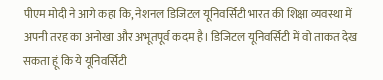पीएम मोदी ने आगे कहा कि, नेशनल डिजिटल यूनिवर्सिटी भारत की शिक्षा व्यवस्था में अपनी तरह का अनोखा और अभूतपूर्व कदम है। डिजिटल यूनिवर्सिटी में वो ताकत देख सकता हूं कि ये यूनिवर्सिटी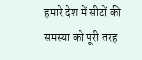हमारे देश में सीटों की समस्या को पूरी तरह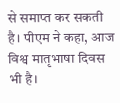से समाप्त कर सकती है। पीएम ने कहा, आज विश्व मातृभाषा दिवस भी है।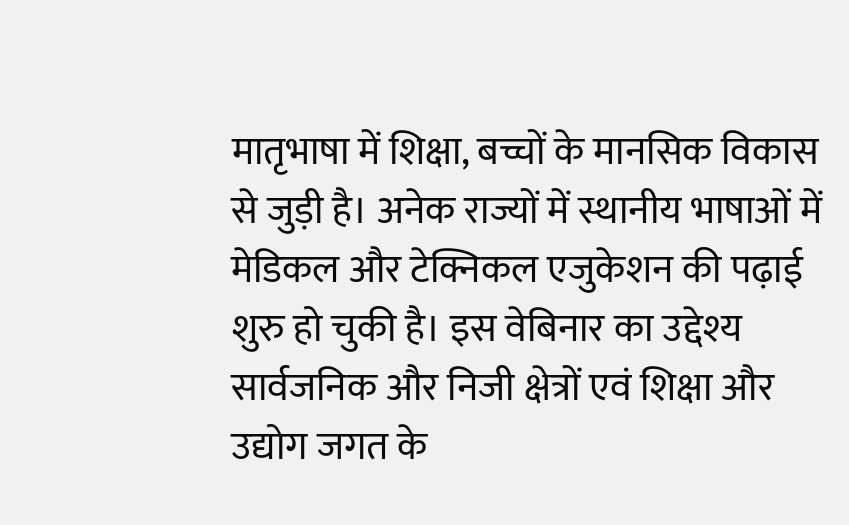मातृभाषा में शिक्षा, बच्चों के मानसिक विकास से जुड़ी है। अनेक राज्यों में स्थानीय भाषाओं में मेडिकल और टेक्निकल एजुकेशन की पढ़ाई शुरु हो चुकी है। इस वेबिनार का उद्देश्य सार्वजनिक और निजी क्षेत्रों एवं शिक्षा और उद्योग जगत के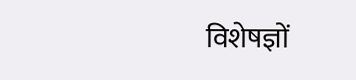विशेषज्ञों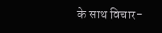के साथ विचार-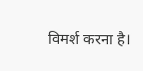विमर्श करना है।